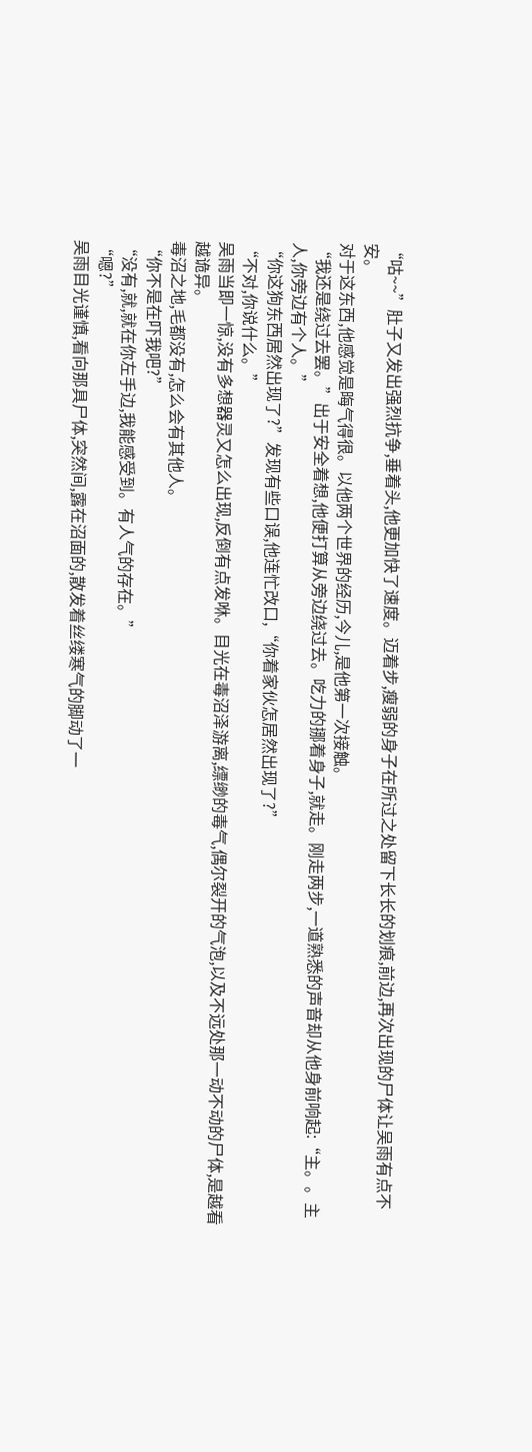“咕~~”肚子又发出强烈抗争,垂着头,他更加快了速度。迈着步,瘦弱的身子在所过之处留下长长的划痕,前边,再次出现的尸体让吴雨有点不安。
对于这东西,他感觉是晦气得很。以他两个世界的经历,今儿,是他第一次接触。
“我还是绕过去罢。”出于安全着想,他便打算从旁边绕过去。吃力的挪着身子,就走。刚走两步,一道熟悉的声音却从他身前响起:“主。。主人,你旁边有个人。”
“你这狗东西居然出现了?”发现有些口误,他连忙改口,“你着家伙怎居然出现了?”
“不对,你说什么。”
吴雨当即一惊,没有多想器灵又怎么出现,反倒有点发咻。目光在毒沼泽游离,缥缈的毒气,偶尔裂开的气泡,以及不远处那一动不动的尸体,是越看越诡异。
毒沼之地,毛都没有,怎么会有其他人。
“你不是在吓我吧?”
“没有,就,就在你左手边,我能感受到。有人气的存在。”
“嗯?”
吴雨目光谨慎,看向那具尸体,突然间,露在沼面的,散发着丝缕寒气的脚动了一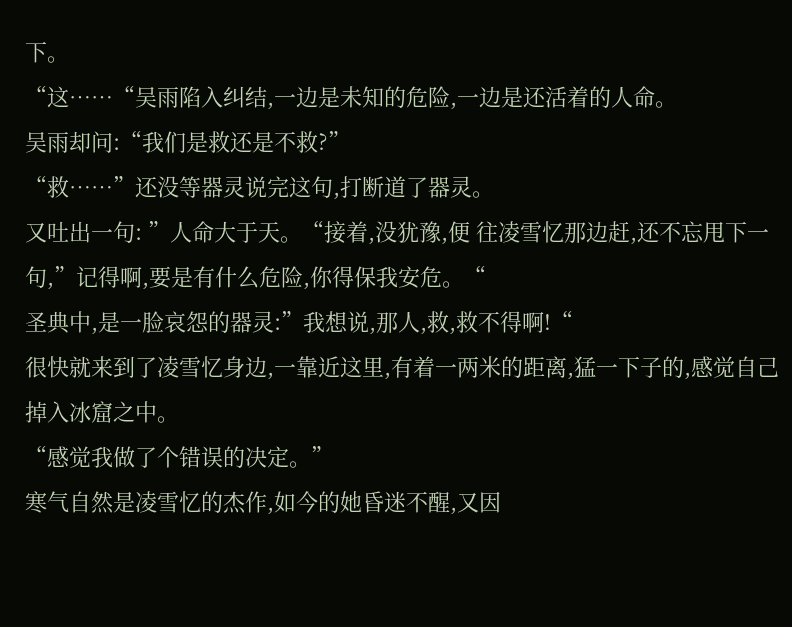下。
“这……“吴雨陷入纠结,一边是未知的危险,一边是还活着的人命。
吴雨却问:“我们是救还是不救?”
“救……”还没等器灵说完这句,打断道了器灵。
又吐出一句: ”人命大于天。“接着,没犹豫,便 往凌雪忆那边赶,还不忘甩下一句,”记得啊,要是有什么危险,你得保我安危。“
圣典中,是一脸哀怨的器灵:”我想说,那人,救,救不得啊!“
很快就来到了凌雪忆身边,一靠近这里,有着一两米的距离,猛一下子的,感觉自己掉入冰窟之中。
“感觉我做了个错误的决定。”
寒气自然是凌雪忆的杰作,如今的她昏迷不醒,又因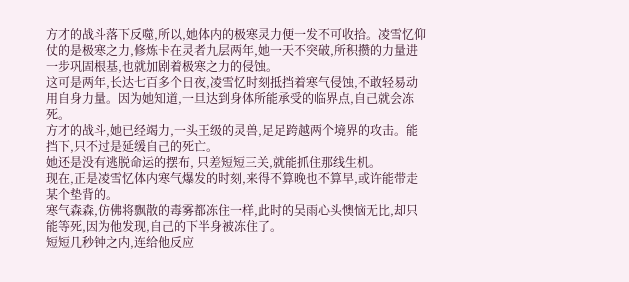方才的战斗落下反噬,所以,她体内的极寒灵力便一发不可收拾。凌雪忆仰仗的是极寒之力,修炼卡在灵者九层两年,她一天不突破,所积攒的力量进一步巩固根基,也就加剧着极寒之力的侵蚀。
这可是两年,长达七百多个日夜,凌雪忆时刻抵挡着寒气侵蚀,不敢轻易动用自身力量。因为她知道,一旦达到身体所能承受的临界点,自己就会冻死。
方才的战斗,她已经竭力,一头王级的灵兽,足足跨越两个境界的攻击。能 挡下,只不过是延缓自己的死亡。
她还是没有逃脱命运的摆布, 只差短短三关,就能抓住那线生机。
现在,正是凌雪忆体内寒气爆发的时刻,来得不算晚也不算早,或许能带走某个垫背的。
寒气森森,仿佛将飘散的毒雾都冻住一样,此时的吴雨心头懊恼无比,却只能等死,因为他发现,自己的下半身被冻住了。
短短几秒钟之内,连给他反应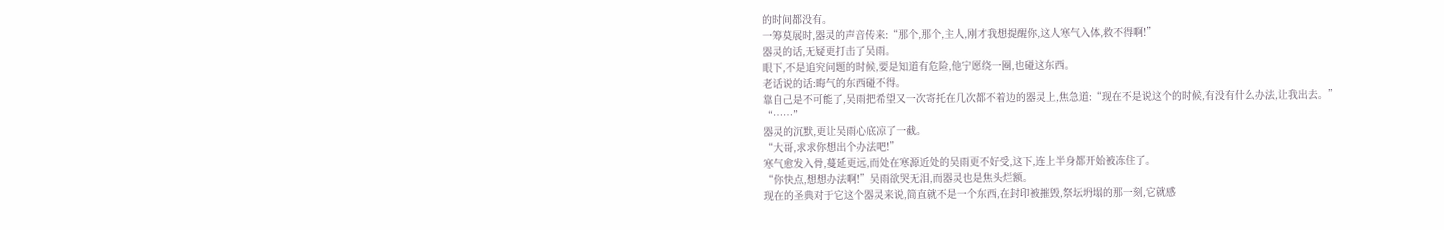的时间都没有。
一筹莫展时,器灵的声音传来:“那个,那个,主人,刚才我想提醒你,这人寒气入体,救不得啊!”
器灵的话,无疑更打击了吴雨。
眼下,不是追究问题的时候,要是知道有危险,他宁愿绕一圈,也碰这东西。
老话说的话:晦气的东西碰不得。
靠自己是不可能了,吴雨把希望又一次寄托在几次都不着边的器灵上,焦急道:“现在不是说这个的时候,有没有什么办法,让我出去。”
“……”
器灵的沉默,更让吴雨心底凉了一截。
“大哥,求求你想出个办法吧!”
寒气愈发入骨,蔓延更远,而处在寒源近处的吴雨更不好受,这下,连上半身都开始被冻住了。
“你快点,想想办法啊!”吴雨欲哭无泪,而器灵也是焦头烂额。
现在的圣典对于它这个器灵来说,简直就不是一个东西,在封印被摧毁,祭坛坍塌的那一刻,它就感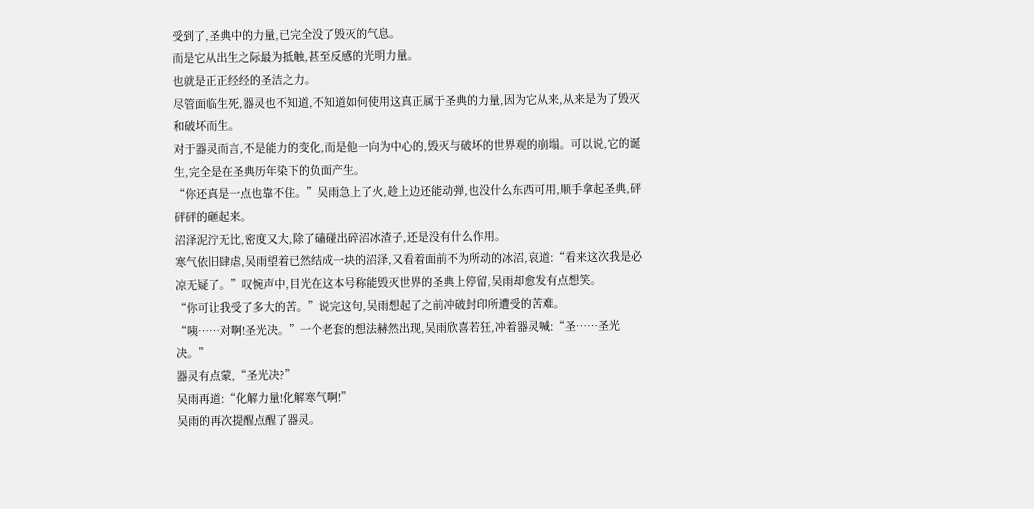受到了,圣典中的力量,已完全没了毁灭的气息。
而是它从出生之际最为抵触,甚至反感的光明力量。
也就是正正经经的圣洁之力。
尽管面临生死,器灵也不知道,不知道如何使用这真正属于圣典的力量,因为它从来,从来是为了毁灭和破坏而生。
对于器灵而言,不是能力的变化,而是他一向为中心的,毁灭与破坏的世界观的崩塌。可以说,它的诞生,完全是在圣典历年染下的负面产生。
“你还真是一点也靠不住。”吴雨急上了火,趁上边还能动弹,也没什么东西可用,顺手拿起圣典,砰砰砰的砸起来。
沼泽泥泞无比,密度又大,除了磕碰出碎沼冰渣子,还是没有什么作用。
寒气依旧肆虐,吴雨望着已然结成一块的沼泽,又看着面前不为所动的冰沼,哀道:“看来这次我是必凉无疑了。”叹惋声中,目光在这本号称能毁灭世界的圣典上停留,吴雨却愈发有点想笑。
“你可让我受了多大的苦。”说完这句,吴雨想起了之前冲破封印所遭受的苦难。
“咦……对啊!圣光决。”一个老套的想法赫然出现,吴雨欣喜若狂,冲着器灵喊:“圣……圣光决。”
器灵有点蒙,“圣光决?”
吴雨再道:“化解力量!化解寒气啊!”
吴雨的再次提醒点醒了器灵。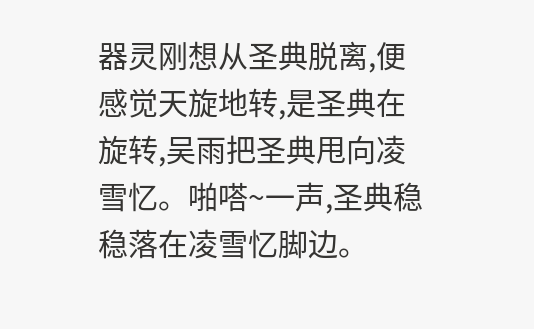器灵刚想从圣典脱离,便感觉天旋地转,是圣典在旋转,吴雨把圣典甩向凌雪忆。啪嗒~一声,圣典稳稳落在凌雪忆脚边。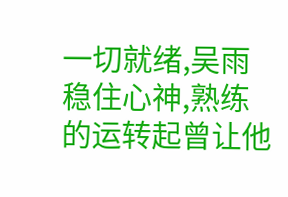一切就绪,吴雨稳住心神,熟练的运转起曾让他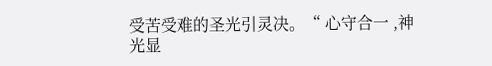受苦受难的圣光引灵决。“ 心守合一 ,神光显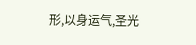形,以身运气,圣光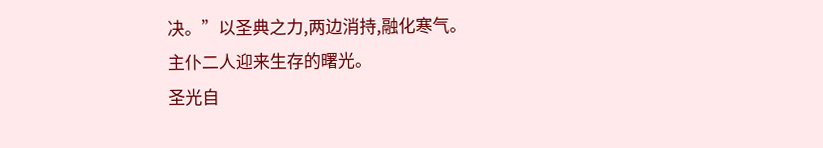决。”以圣典之力,两边消持,融化寒气。
主仆二人迎来生存的曙光。
圣光自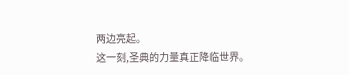两边亮起。
这一刻,圣典的力量真正降临世界。